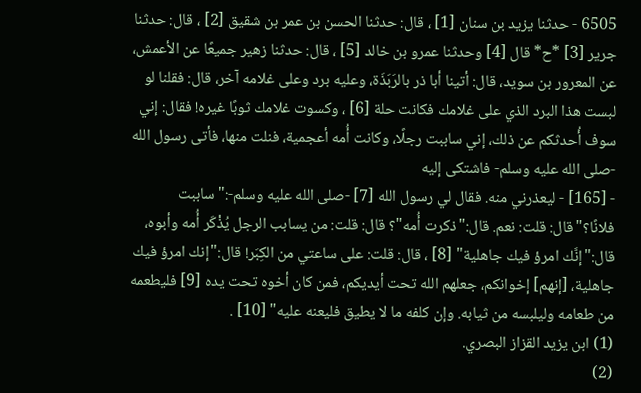6505 - حدثنا يزيد بن سنان [1] ، قال: حدثنا الحسن بن عمر بن شقيق [2] ، قال: حدثنا جرير [3] *ح* قال [4] وحدثنا عمرو بن خالد [5] ، قال: حدثنا زهير جميعًا عن الأعمش، عن المعرور بن سويد، قال: أتينا أبا ذر بالرَبَذَة، وعليه برد وعلى غلامه آخر، قال: فقلنا لو لبست هذا البرد الذي على غلامك فكانت حلة [6] ، وكسوت غلامك ثوبًا غيره! فقال: إني سوف أُحدثكم عن ذلك، إني ساببت رجلًا، وكانت أُمه أعجمية، فنلت منها، فأتى رسول الله -صلى الله عليه وسلم- فاشتكى إليه
- [165] - ليعذرني منه. فقال لي رسول الله [7] -صلى الله عليه وسلم-:"ساببت فلانًا؟"قال: قلت: نعم. قال:"ذكرت أُمه"؟ قال: قلت: من يسابب الرجل يُذْكَر أُمه وأبوه، قال:"إنَّك امرؤ فيك جاهلية" [8] ، قال: قلت: على ساعتي من الكِبَر! قال:"إنك امرؤ فيك جاهلية، [إنهم] إخوانكم، جعلهم الله تحت أيديكم، فمن كان أخوه تحت يده [9] فليطعمه من طعامه وليلبسه من ثيابه. وإن كلفه ما لا يطيق فليعنه عليه" [10] .
(1) ابن يزيد القزاز البصري.
(2)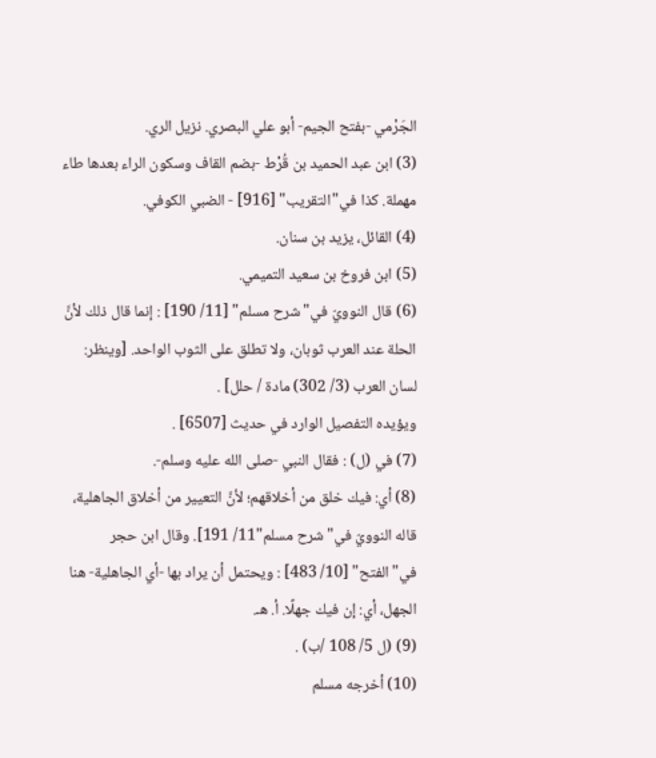الجَرْمي -بفتح الجيم- أبو علي البصري. نزيل الري.
(3) ابن عبد الحميد بن قُرْط -بضم القاف وسكون الراء بعدها طاء مهملة. كذا في"التقريب" [916] - الضبي الكوفي.
(4) القائل، يزيد بن سنان.
(5) ابن فروخ بن سعيد التميمي.
(6) قال النوويّ في"شرح مسلم" [11/ 190] : إنما قال ذلك لأنَّ الحلة عند العرب ثوبان، ولا تطلق على الثوب الواحد. [وينظر: لسان العرب (3/ 302) مادة / حلل] .
ويؤيده التفصيل الوارد في حديث [6507] .
(7) في (ل) : فقال النبي -صلى الله عليه وسلم-.
(8) أي: فيك خلق من أخلاقهم؛ لأنَّ التعيير من أخلاق الجاهلية، قاله النوويّ في"شرح مسلم"11/ 191]. وقال ابن حجر في"الفتح" [10/ 483] : ويحتمل أن يراد بها -أي الجاهلية- هنا الجهل، أي: إن فيك جهلًا. أ. هـ.
(9) (ل 5/ 108 /ب) .
(10) أخرجه مسلم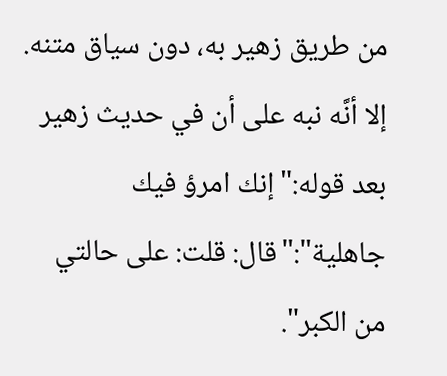من طريق زهير به، دون سياق متنه. إلا أنَّه نبه على أن في حديث زهير بعد قوله:"إنك امرؤ فيك جاهلية":"قال: قلت: على حالتي من الكبر".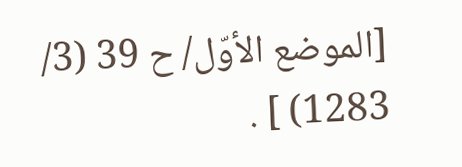[الموضع الأوّل/ ح 39 (3/ 1283) ] .